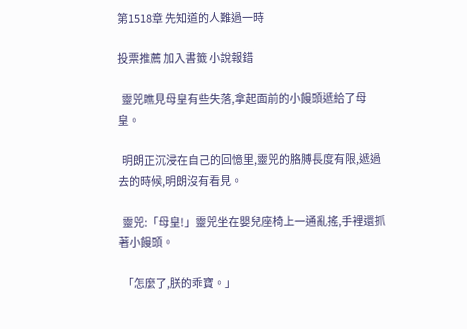第1518章 先知道的人難過一時

投票推薦 加入書籤 小說報錯

  靈兕瞧見母皇有些失落,拿起面前的小饅頭遞給了母皇。

  明朗正沉浸在自己的回憶里,靈兕的胳膊長度有限,遞過去的時候,明朗沒有看見。

  靈兕:「母皇!」靈兕坐在嬰兒座椅上一通亂搖,手裡還抓著小饅頭。

  「怎麼了,朕的乖寶。」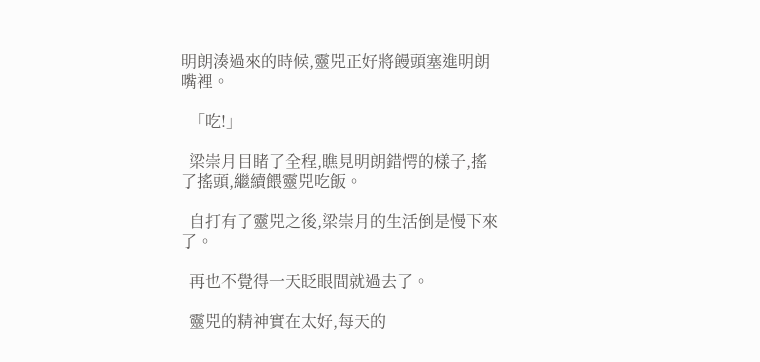明朗湊過來的時候,靈兕正好將饅頭塞進明朗嘴裡。

  「吃!」

  梁崇月目睹了全程,瞧見明朗錯愕的樣子,搖了搖頭,繼續餵靈兕吃飯。

  自打有了靈兕之後,梁崇月的生活倒是慢下來了。

  再也不覺得一天眨眼間就過去了。

  靈兕的精神實在太好,每天的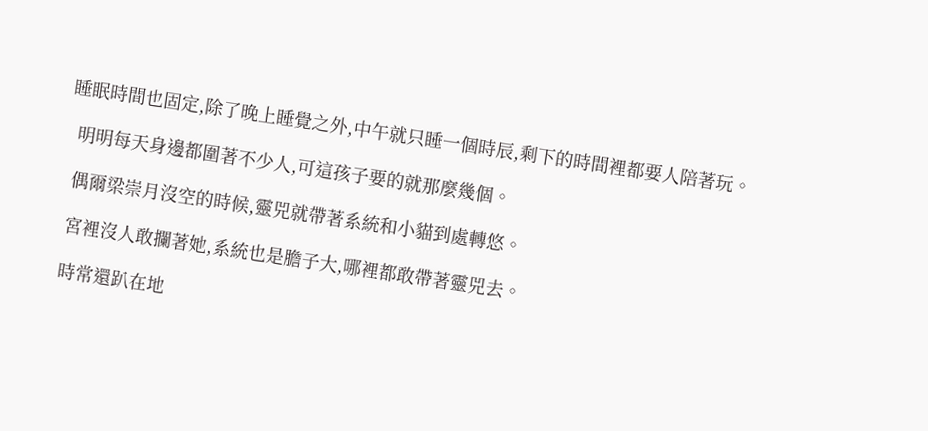睡眠時間也固定,除了晚上睡覺之外,中午就只睡一個時辰,剩下的時間裡都要人陪著玩。

  明明每天身邊都圍著不少人,可這孩子要的就那麼幾個。

  偶爾梁崇月沒空的時候,靈兕就帶著系統和小貓到處轉悠。

  宮裡沒人敢攔著她,系統也是膽子大,哪裡都敢帶著靈兕去。

  時常還趴在地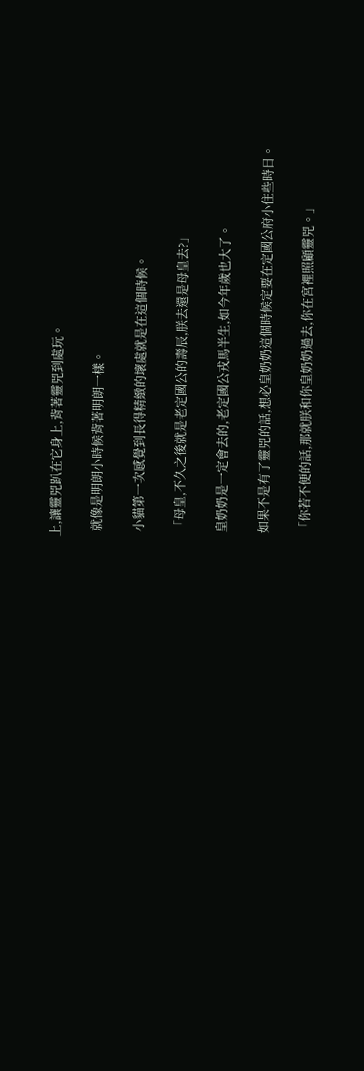上,讓靈兕趴在它身上,背著靈兕到處玩。

  就像是明朗小時候背著明朗一樣。

  小貓第一次感覺到長得精緻的壞處就是在這個時候。

  「母皇,不久之後就是老定國公的壽辰,朕去還是母皇去?」

  皇奶奶是一定會去的,老定國公戎馬半生,如今年歲也大了。

  如果不是有了靈兕的話,想必皇奶奶這個時候定要在定國公府小住些時日。

  「你若不便的話,那就朕和你皇奶奶過去,你在宮裡照顧靈兕。」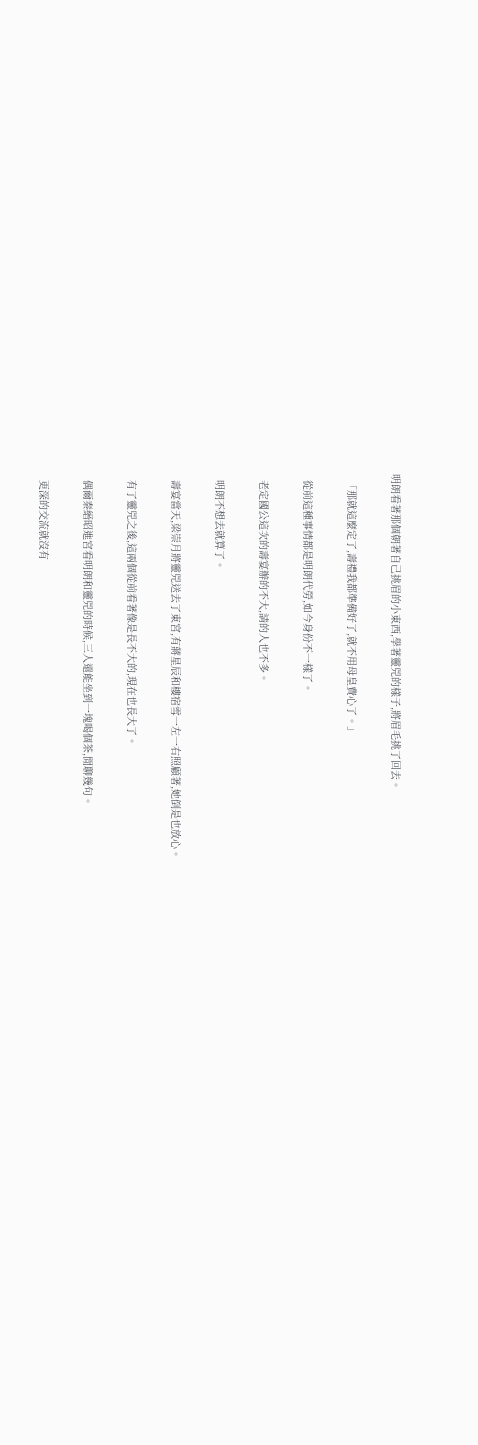明朗看著那個朝著自己挑眉的小東西,學著靈兕的樣子,將眉毛挑了回去。

  「那就這麼定了,壽禮我都準備好了,就不用母皇費心了。」

  從前這種事情都是明朗代勞,如今身份不一樣了。

  老定國公這次的壽宴辦的不大,請的人也不多。

  明朗不想去就算了。

  壽宴當天,梁崇月將靈兕送去了東宮,有蔣星辰和樓宿雪一左一右照顧著,她倒是也放心。

  有了靈兕之後,這兩個從前看著像是長不大的,現在也長大了。

  偶爾秦縉昭進宮看明朗和靈兕的時候,三人還能坐到一塊喝個茶,閒聊幾句。

  更深的交流就沒有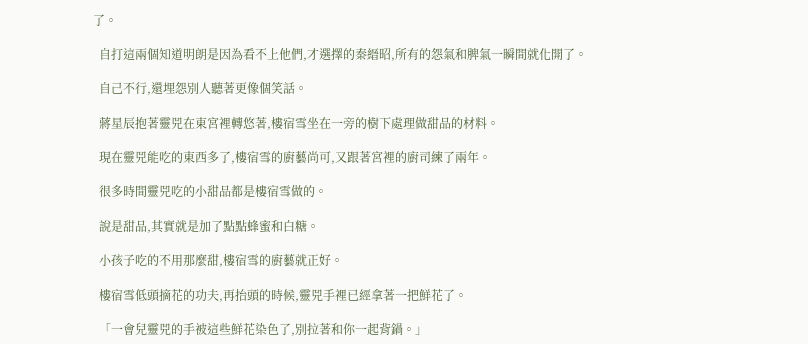了。

  自打這兩個知道明朗是因為看不上他們,才選擇的秦縉昭,所有的怨氣和脾氣一瞬間就化開了。

  自己不行,還埋怨別人聽著更像個笑話。

  蔣星辰抱著靈兕在東宮裡轉悠著,樓宿雪坐在一旁的樹下處理做甜品的材料。

  現在靈兕能吃的東西多了,樓宿雪的廚藝尚可,又跟著宮裡的廚司練了兩年。

  很多時間靈兕吃的小甜品都是樓宿雪做的。

  說是甜品,其實就是加了點點蜂蜜和白糖。

  小孩子吃的不用那麼甜,樓宿雪的廚藝就正好。

  樓宿雪低頭摘花的功夫,再抬頭的時候,靈兕手裡已經拿著一把鮮花了。

  「一會兒靈兕的手被這些鮮花染色了,別拉著和你一起背鍋。」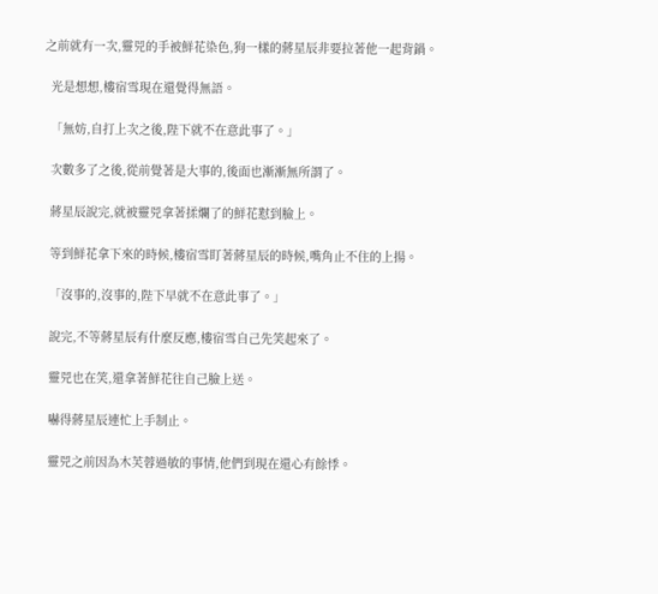之前就有一次,靈兕的手被鮮花染色,狗一樣的蔣星辰非要拉著他一起背鍋。

  光是想想,樓宿雪現在還覺得無語。

  「無妨,自打上次之後,陛下就不在意此事了。」

  次數多了之後,從前覺著是大事的,後面也漸漸無所謂了。

  蔣星辰說完,就被靈兕拿著揉爛了的鮮花懟到臉上。

  等到鮮花拿下來的時候,樓宿雪盯著蔣星辰的時候,嘴角止不住的上揚。

  「沒事的,沒事的,陛下早就不在意此事了。」

  說完,不等蔣星辰有什麼反應,樓宿雪自己先笑起來了。

  靈兕也在笑,還拿著鮮花往自己臉上送。

  嚇得蔣星辰連忙上手制止。

  靈兕之前因為木芙蓉過敏的事情,他們到現在還心有餘悸。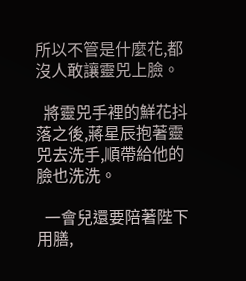所以不管是什麼花,都沒人敢讓靈兕上臉。

  將靈兕手裡的鮮花抖落之後,蔣星辰抱著靈兕去洗手,順帶給他的臉也洗洗。

  一會兒還要陪著陛下用膳,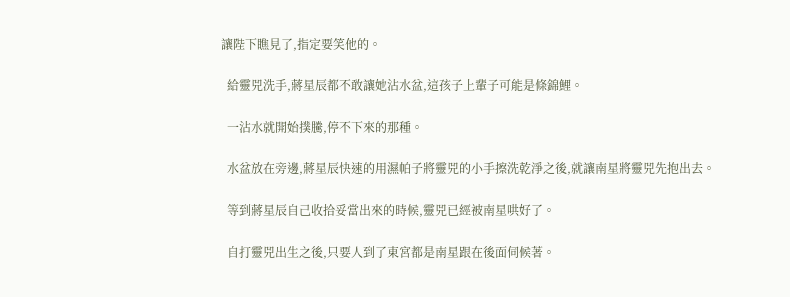讓陛下瞧見了,指定要笑他的。

  給靈兕洗手,蔣星辰都不敢讓她沾水盆,這孩子上輩子可能是條錦鯉。

  一沾水就開始撲騰,停不下來的那種。

  水盆放在旁邊,蔣星辰快速的用濕帕子將靈兕的小手擦洗乾淨之後,就讓南星將靈兕先抱出去。

  等到蔣星辰自己收拾妥當出來的時候,靈兕已經被南星哄好了。

  自打靈兕出生之後,只要人到了東宮都是南星跟在後面伺候著。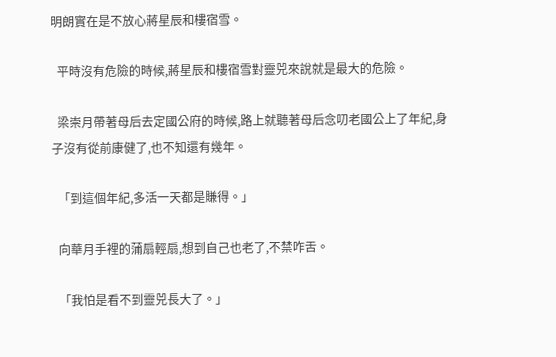明朗實在是不放心蔣星辰和樓宿雪。

  平時沒有危險的時候,蔣星辰和樓宿雪對靈兕來說就是最大的危險。

  梁崇月帶著母后去定國公府的時候,路上就聽著母后念叨老國公上了年紀,身子沒有從前康健了,也不知還有幾年。

  「到這個年紀,多活一天都是賺得。」

  向華月手裡的蒲扇輕扇,想到自己也老了,不禁咋舌。

  「我怕是看不到靈兕長大了。」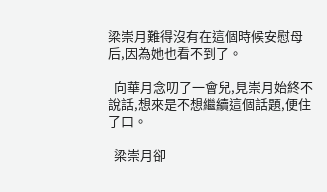梁崇月難得沒有在這個時候安慰母后,因為她也看不到了。

  向華月念叨了一會兒,見崇月始終不說話,想來是不想繼續這個話題,便住了口。

  梁崇月卻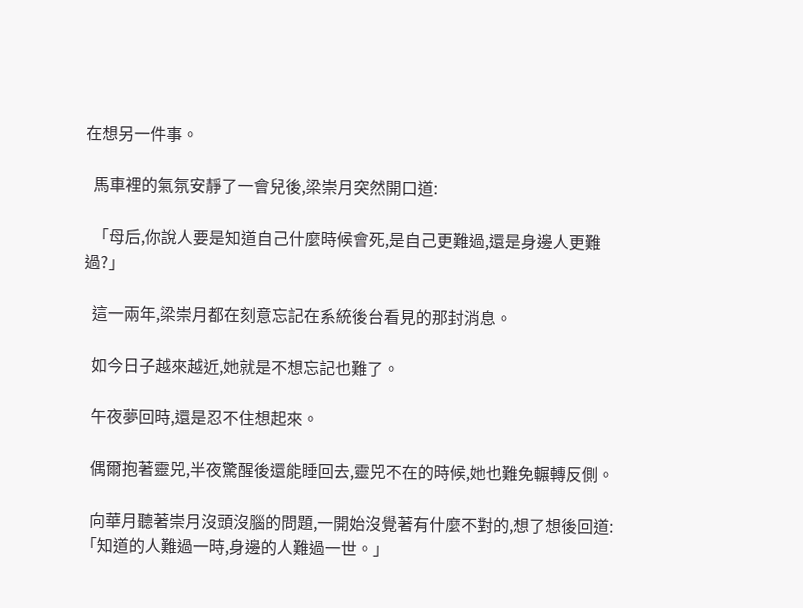在想另一件事。

  馬車裡的氣氛安靜了一會兒後,梁崇月突然開口道:

  「母后,你說人要是知道自己什麼時候會死,是自己更難過,還是身邊人更難過?」

  這一兩年,梁崇月都在刻意忘記在系統後台看見的那封消息。

  如今日子越來越近,她就是不想忘記也難了。

  午夜夢回時,還是忍不住想起來。

  偶爾抱著靈兕,半夜驚醒後還能睡回去,靈兕不在的時候,她也難免輾轉反側。

  向華月聽著崇月沒頭沒腦的問題,一開始沒覺著有什麼不對的,想了想後回道:「知道的人難過一時,身邊的人難過一世。」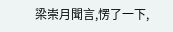梁崇月聞言,愣了一下,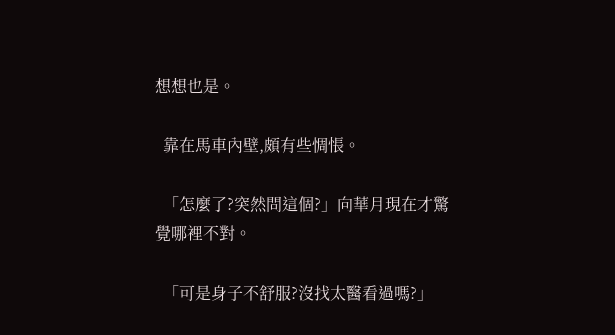想想也是。

  靠在馬車內壁,頗有些惆悵。

  「怎麼了?突然問這個?」向華月現在才驚覺哪裡不對。

  「可是身子不舒服?沒找太醫看過嗎?」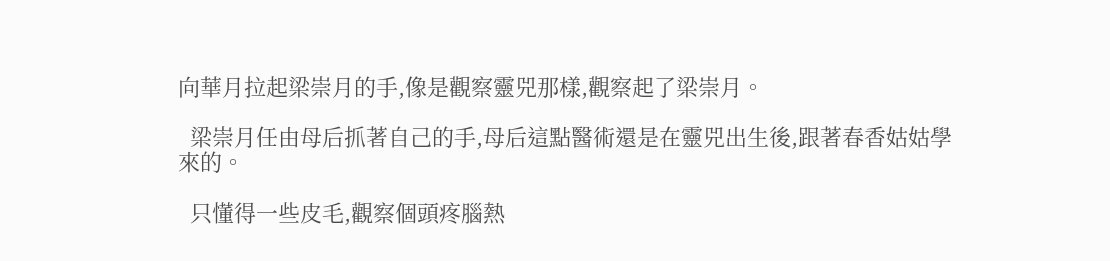向華月拉起梁崇月的手,像是觀察靈兕那樣,觀察起了梁崇月。

  梁崇月任由母后抓著自己的手,母后這點醫術還是在靈兕出生後,跟著春香姑姑學來的。

  只懂得一些皮毛,觀察個頭疼腦熱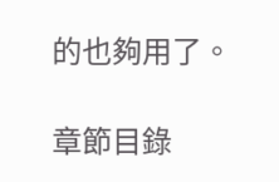的也夠用了。

章節目錄